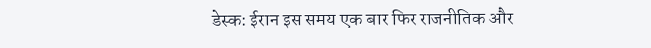डेस्क: ईरान इस समय एक बार फिर राजनीतिक और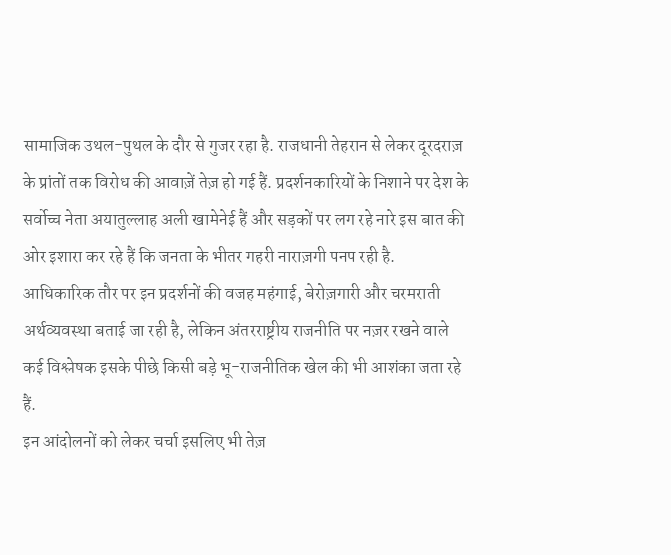सामाजिक उथल-पुथल के दौर से गुजर रहा है. राजधानी तेहरान से लेकर दूरदराज़ के प्रांतों तक विरोध की आवाज़ें तेज़ हो गई हैं. प्रदर्शनकारियों के निशाने पर देश के सर्वोच्च नेता अयातुल्लाह अली खामेनेई हैं और सड़कों पर लग रहे नारे इस बात की ओर इशारा कर रहे हैं कि जनता के भीतर गहरी नाराज़गी पनप रही है. आधिकारिक तौर पर इन प्रदर्शनों की वजह महंगाई, बेरोज़गारी और चरमराती अर्थव्यवस्था बताई जा रही है, लेकिन अंतरराष्ट्रीय राजनीति पर नज़र रखने वाले कई विश्लेषक इसके पीछे किसी बड़े भू-राजनीतिक खेल की भी आशंका जता रहे हैं.
इन आंदोलनों को लेकर चर्चा इसलिए भी तेज़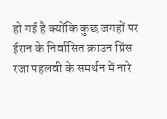हो गई है क्योंकि कुछ जगहों पर ईरान के निर्वासित क्राउन प्रिंस रजा पहलवी के समर्थन में नारे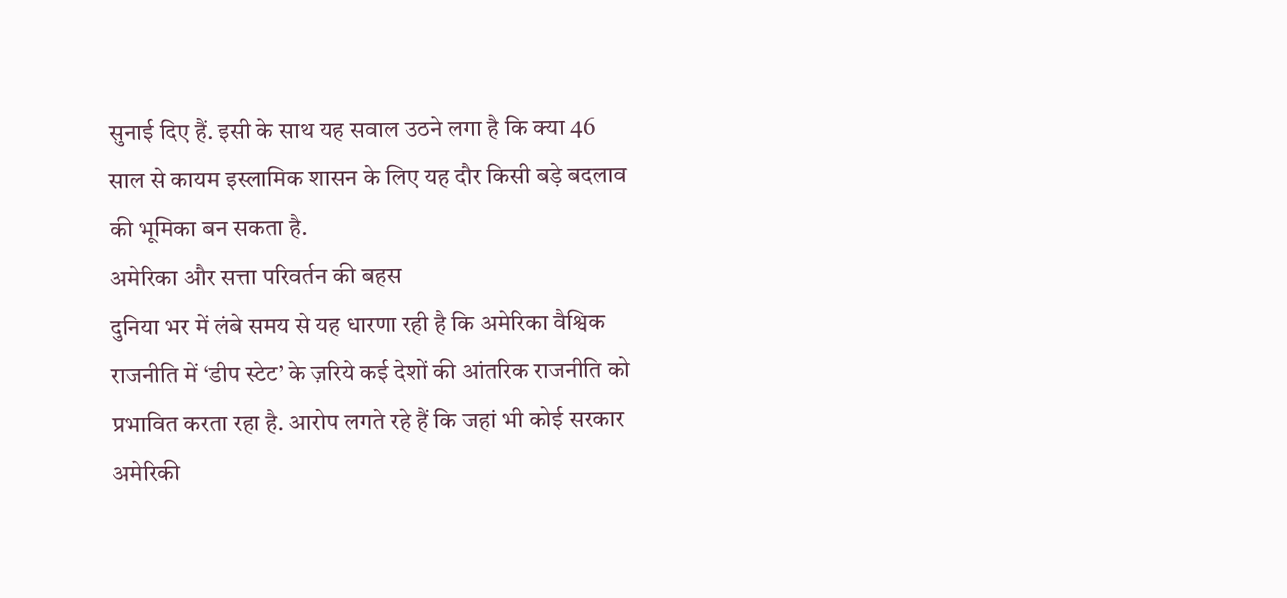सुनाई दिए हैं. इसी के साथ यह सवाल उठने लगा है कि क्या 46 साल से कायम इस्लामिक शासन के लिए यह दौर किसी बड़े बदलाव की भूमिका बन सकता है.
अमेरिका और सत्ता परिवर्तन की बहस
दुनिया भर में लंबे समय से यह धारणा रही है कि अमेरिका वैश्विक राजनीति में ‘डीप स्टेट’ के ज़रिये कई देशों की आंतरिक राजनीति को प्रभावित करता रहा है. आरोप लगते रहे हैं कि जहां भी कोई सरकार अमेरिकी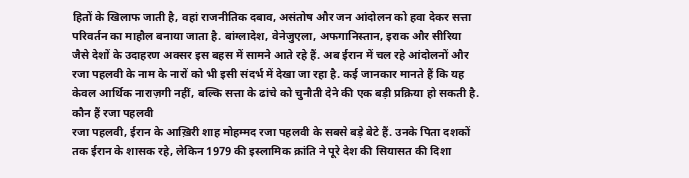हितों के खिलाफ जाती है, वहां राजनीतिक दबाव, असंतोष और जन आंदोलन को हवा देकर सत्ता परिवर्तन का माहौल बनाया जाता है. बांग्लादेश, वेनेजुएला, अफगानिस्तान, इराक और सीरिया जैसे देशों के उदाहरण अक्सर इस बहस में सामने आते रहे हैं. अब ईरान में चल रहे आंदोलनों और रजा पहलवी के नाम के नारों को भी इसी संदर्भ में देखा जा रहा है. कई जानकार मानते हैं कि यह केवल आर्थिक नाराज़गी नहीं, बल्कि सत्ता के ढांचे को चुनौती देने की एक बड़ी प्रक्रिया हो सकती है.
कौन हैं रजा पहलवी
रजा पहलवी, ईरान के आख़िरी शाह मोहम्मद रजा पहलवी के सबसे बड़े बेटे हैं. उनके पिता दशकों तक ईरान के शासक रहे, लेकिन 1979 की इस्लामिक क्रांति ने पूरे देश की सियासत की दिशा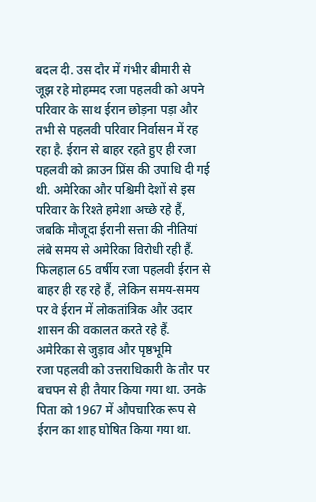बदल दी. उस दौर में गंभीर बीमारी से जूझ रहे मोहम्मद रजा पहलवी को अपने परिवार के साथ ईरान छोड़ना पड़ा और तभी से पहलवी परिवार निर्वासन में रह रहा है. ईरान से बाहर रहते हुए ही रजा पहलवी को क्राउन प्रिंस की उपाधि दी गई थी. अमेरिका और पश्चिमी देशों से इस परिवार के रिश्ते हमेशा अच्छे रहे हैं, जबकि मौजूदा ईरानी सत्ता की नीतियां लंबे समय से अमेरिका विरोधी रही हैं. फिलहाल 65 वर्षीय रजा पहलवी ईरान से बाहर ही रह रहे हैं, लेकिन समय-समय पर वे ईरान में लोकतांत्रिक और उदार शासन की वकालत करते रहे हैं.
अमेरिका से जुड़ाव और पृष्ठभूमि
रजा पहलवी को उत्तराधिकारी के तौर पर बचपन से ही तैयार किया गया था. उनके पिता को 1967 में औपचारिक रूप से ईरान का शाह घोषित किया गया था.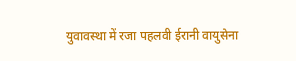युवावस्था में रजा पहलवी ईरानी वायुसेना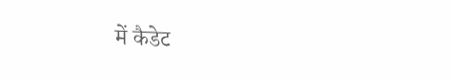में कैडेट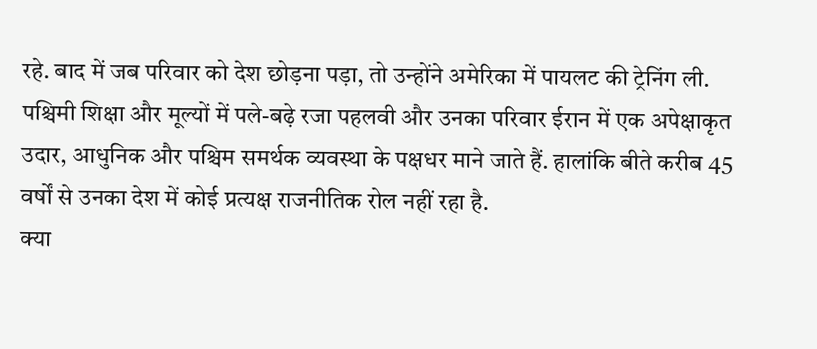रहे. बाद में जब परिवार को देश छोड़ना पड़ा, तो उन्होंने अमेरिका में पायलट की ट्रेनिंग ली. पश्चिमी शिक्षा और मूल्यों में पले-बढ़े रजा पहलवी और उनका परिवार ईरान में एक अपेक्षाकृत उदार, आधुनिक और पश्चिम समर्थक व्यवस्था के पक्षधर माने जाते हैं. हालांकि बीते करीब 45 वर्षों से उनका देश में कोई प्रत्यक्ष राजनीतिक रोल नहीं रहा है.
क्या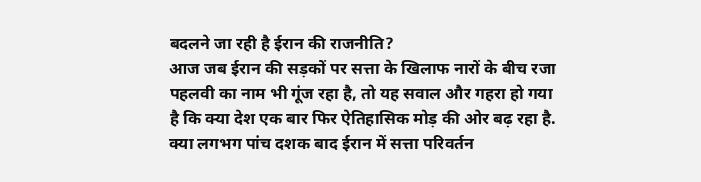बदलने जा रही है ईरान की राजनीति?
आज जब ईरान की सड़कों पर सत्ता के खिलाफ नारों के बीच रजा पहलवी का नाम भी गूंज रहा है, तो यह सवाल और गहरा हो गया है कि क्या देश एक बार फिर ऐतिहासिक मोड़ की ओर बढ़ रहा है. क्या लगभग पांच दशक बाद ईरान में सत्ता परिवर्तन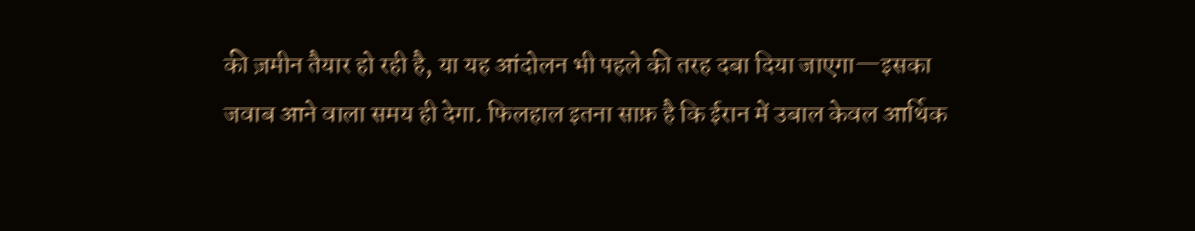की ज़मीन तैयार हो रही है, या यह आंदोलन भी पहले की तरह दबा दिया जाएगा—इसका जवाब आने वाला समय ही देगा. फिलहाल इतना साफ़ है कि ईरान में उबाल केवल आर्थिक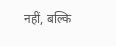नहीं, बल्कि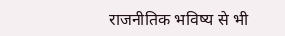राजनीतिक भविष्य से भी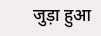जुड़ा हुआ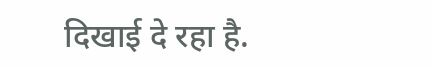दिखाई दे रहा है.